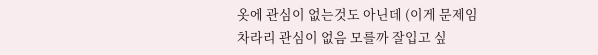옷에 관심이 없는것도 아닌데 (이게 문제임
차라리 관심이 없음 모를까 잘입고 싶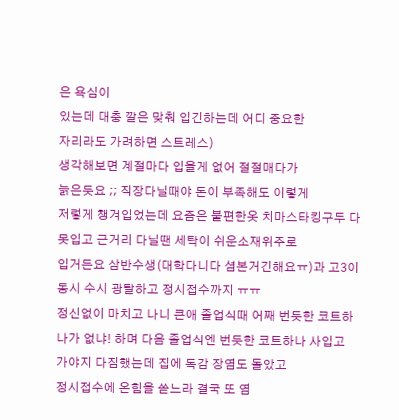은 욕심이
있는데 대충 깔은 맞춰 입긴하는데 어디 중요한
자리라도 가려하면 스트레스)
생각해보면 계절마다 입을게 없어 절절매다가
늙은듯요 ;; 직장다닐때야 돈이 부족해도 이렇게
저렇게 챙겨입었는데 요즘은 불편한옷 치마스타킹구두 다 못입고 근거리 다닐땐 세탁이 쉬운소재위주로
입거든요 삼반수생(대학다니다 셤본거긴해요ㅠ)과 고3이 동시 수시 광탈하고 정시접수까지 ㅠㅠ
정신없이 마치고 나니 큰애 졸업식때 어째 번듯한 코트하나가 없냐! 하며 다음 졸업식엔 번듯한 코트하나 사입고 가야지 다짐했는데 집에 독감 장염도 돌았고
정시접수에 온힘을 쏟느라 결국 또 염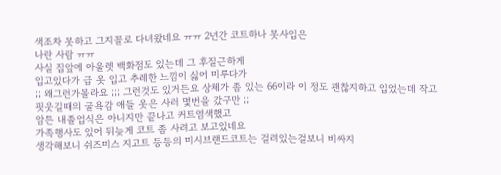색조차 못하고 그지꼴로 다녀왔네요 ㅠㅠ 2년간 코트하나 못사입은
나란 사람 ㅠㅠ
사실 집앞에 아울렛 백화점도 있는데 그 후질근하게
입고있다가 급 옷 입고 추레한 느낌이 싫어 미루다가
;; 왜그런가몰라요 ;;; 그런것도 있거든요 상체가 좀 있는 66이라 이 정도 괜찮지하고 입었는데 작고 핏웃길때의 굴욕감 애들 옷은 사러 몇번을 갔구만 ;;
암튼 내졸업식은 아니지만 끝나고 커트염색했고
가족행사도 있어 뒤늦게 코트 좀 사려고 보고있네요
생각해보니 쉬즈미스 지고트 등등의 미시브랜드코트는 걸려있는걸보니 비싸지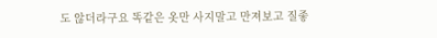도 않더라구요 똑같은 옷만 사지말고 만져보고 질좋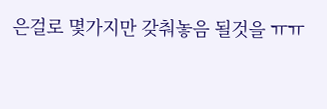은걸로 몇가지만 갖춰놓음 될것을 ㅠㅠ